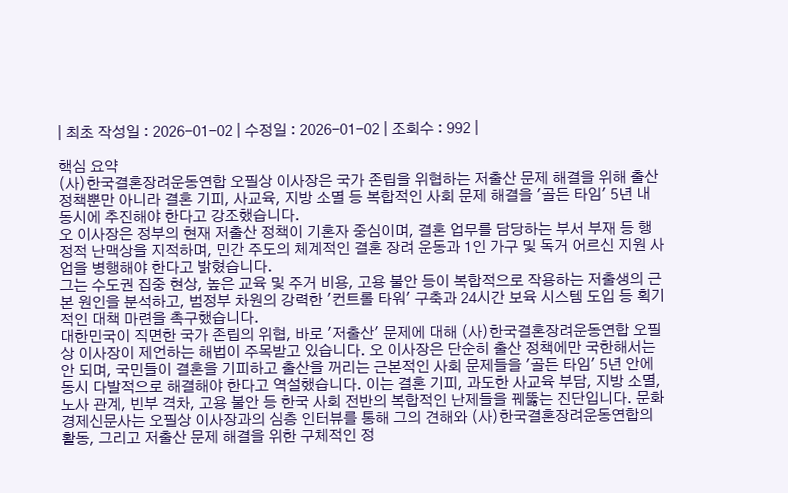| 최초 작성일 : 2026-01-02 | 수정일 : 2026-01-02 | 조회수 : 992 |

핵심 요약
(사)한국결혼장려운동연합 오필상 이사장은 국가 존립을 위협하는 저출산 문제 해결을 위해 출산 정책뿐만 아니라 결혼 기피, 사교육, 지방 소멸 등 복합적인 사회 문제 해결을 '골든 타임' 5년 내 동시에 추진해야 한다고 강조했습니다.
오 이사장은 정부의 현재 저출산 정책이 기혼자 중심이며, 결혼 업무를 담당하는 부서 부재 등 행정적 난맥상을 지적하며, 민간 주도의 체계적인 결혼 장려 운동과 1인 가구 및 독거 어르신 지원 사업을 병행해야 한다고 밝혔습니다.
그는 수도권 집중 현상, 높은 교육 및 주거 비용, 고용 불안 등이 복합적으로 작용하는 저출생의 근본 원인을 분석하고, 범정부 차원의 강력한 '컨트롤 타워' 구축과 24시간 보육 시스템 도입 등 획기적인 대책 마련을 촉구했습니다.
대한민국이 직면한 국가 존립의 위협, 바로 '저출산' 문제에 대해 (사)한국결혼장려운동연합 오필상 이사장이 제언하는 해법이 주목받고 있습니다. 오 이사장은 단순히 출산 정책에만 국한해서는 안 되며, 국민들이 결혼을 기피하고 출산을 꺼리는 근본적인 사회 문제들을 '골든 타임' 5년 안에 동시 다발적으로 해결해야 한다고 역설했습니다. 이는 결혼 기피, 과도한 사교육 부담, 지방 소멸, 노사 관계, 빈부 격차, 고용 불안 등 한국 사회 전반의 복합적인 난제들을 꿰뚫는 진단입니다. 문화경제신문사는 오필상 이사장과의 심층 인터뷰를 통해 그의 견해와 (사)한국결혼장려운동연합의 활동, 그리고 저출산 문제 해결을 위한 구체적인 정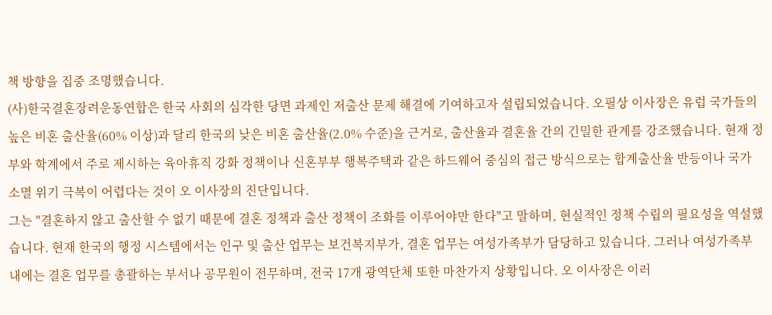책 방향을 집중 조명했습니다.
(사)한국결혼장려운동연합은 한국 사회의 심각한 당면 과제인 저출산 문제 해결에 기여하고자 설립되었습니다. 오필상 이사장은 유럽 국가들의 높은 비혼 출산율(60% 이상)과 달리 한국의 낮은 비혼 출산율(2.0% 수준)을 근거로, 출산율과 결혼율 간의 긴밀한 관계를 강조했습니다. 현재 정부와 학계에서 주로 제시하는 육아휴직 강화 정책이나 신혼부부 행복주택과 같은 하드웨어 중심의 접근 방식으로는 합계출산율 반등이나 국가 소멸 위기 극복이 어렵다는 것이 오 이사장의 진단입니다.
그는 "결혼하지 않고 출산할 수 없기 때문에 결혼 정책과 출산 정책이 조화를 이루어야만 한다"고 말하며, 현실적인 정책 수립의 필요성을 역설했습니다. 현재 한국의 행정 시스템에서는 인구 및 출산 업무는 보건복지부가, 결혼 업무는 여성가족부가 담당하고 있습니다. 그러나 여성가족부 내에는 결혼 업무를 총괄하는 부서나 공무원이 전무하며, 전국 17개 광역단체 또한 마찬가지 상황입니다. 오 이사장은 이러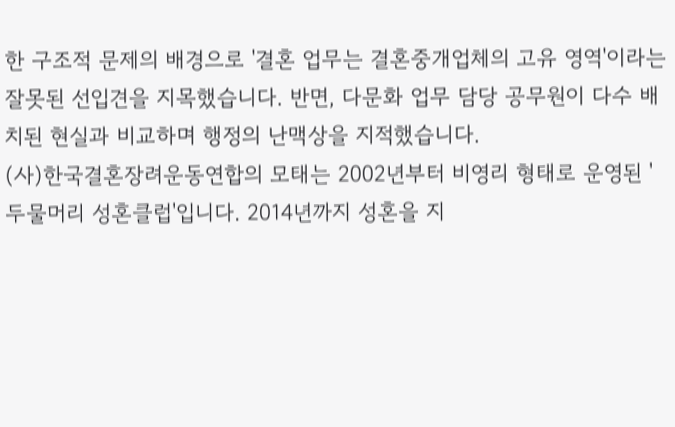한 구조적 문제의 배경으로 '결혼 업무는 결혼중개업체의 고유 영역'이라는 잘못된 선입견을 지목했습니다. 반면, 다문화 업무 담당 공무원이 다수 배치된 현실과 비교하며 행정의 난맥상을 지적했습니다.
(사)한국결혼장려운동연합의 모태는 2002년부터 비영리 형태로 운영된 '두물머리 성혼클럽'입니다. 2014년까지 성혼을 지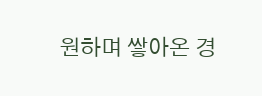원하며 쌓아온 경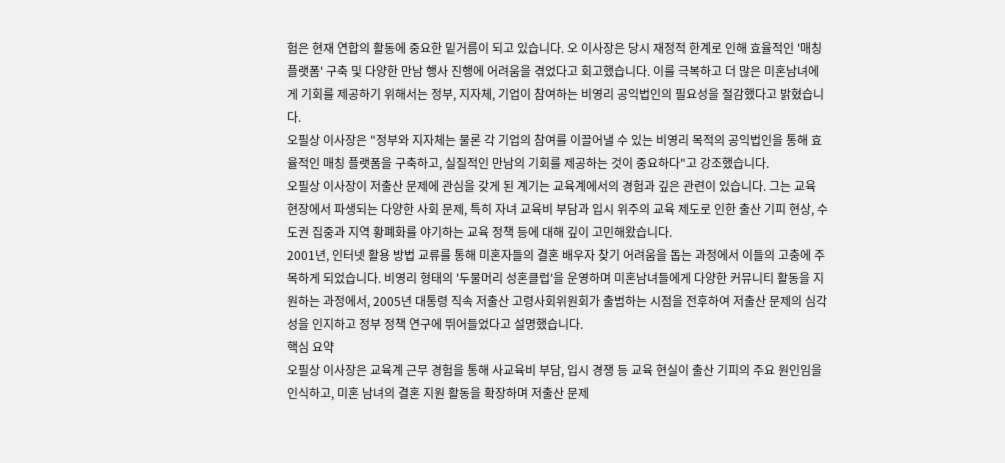험은 현재 연합의 활동에 중요한 밑거름이 되고 있습니다. 오 이사장은 당시 재정적 한계로 인해 효율적인 '매칭플랫폼' 구축 및 다양한 만남 행사 진행에 어려움을 겪었다고 회고했습니다. 이를 극복하고 더 많은 미혼남녀에게 기회를 제공하기 위해서는 정부, 지자체, 기업이 참여하는 비영리 공익법인의 필요성을 절감했다고 밝혔습니다.
오필상 이사장은 "정부와 지자체는 물론 각 기업의 참여를 이끌어낼 수 있는 비영리 목적의 공익법인을 통해 효율적인 매칭 플랫폼을 구축하고, 실질적인 만남의 기회를 제공하는 것이 중요하다"고 강조했습니다.
오필상 이사장이 저출산 문제에 관심을 갖게 된 계기는 교육계에서의 경험과 깊은 관련이 있습니다. 그는 교육 현장에서 파생되는 다양한 사회 문제, 특히 자녀 교육비 부담과 입시 위주의 교육 제도로 인한 출산 기피 현상, 수도권 집중과 지역 황폐화를 야기하는 교육 정책 등에 대해 깊이 고민해왔습니다.
2001년, 인터넷 활용 방법 교류를 통해 미혼자들의 결혼 배우자 찾기 어려움을 돕는 과정에서 이들의 고충에 주목하게 되었습니다. 비영리 형태의 '두물머리 성혼클럽'을 운영하며 미혼남녀들에게 다양한 커뮤니티 활동을 지원하는 과정에서, 2005년 대통령 직속 저출산 고령사회위원회가 출범하는 시점을 전후하여 저출산 문제의 심각성을 인지하고 정부 정책 연구에 뛰어들었다고 설명했습니다.
핵심 요약
오필상 이사장은 교육계 근무 경험을 통해 사교육비 부담, 입시 경쟁 등 교육 현실이 출산 기피의 주요 원인임을 인식하고, 미혼 남녀의 결혼 지원 활동을 확장하며 저출산 문제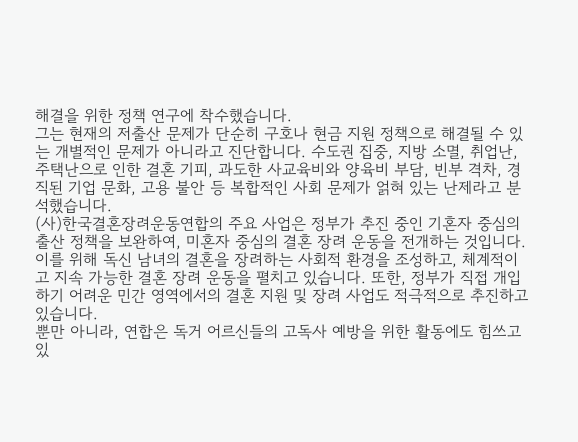해결을 위한 정책 연구에 착수했습니다.
그는 현재의 저출산 문제가 단순히 구호나 현금 지원 정책으로 해결될 수 있는 개별적인 문제가 아니라고 진단합니다. 수도권 집중, 지방 소멸, 취업난, 주택난으로 인한 결혼 기피, 과도한 사교육비와 양육비 부담, 빈부 격차, 경직된 기업 문화, 고용 불안 등 복합적인 사회 문제가 얽혀 있는 난제라고 분석했습니다.
(사)한국결혼장려운동연합의 주요 사업은 정부가 추진 중인 기혼자 중심의 출산 정책을 보완하여, 미혼자 중심의 결혼 장려 운동을 전개하는 것입니다. 이를 위해 독신 남녀의 결혼을 장려하는 사회적 환경을 조성하고, 체계적이고 지속 가능한 결혼 장려 운동을 펼치고 있습니다. 또한, 정부가 직접 개입하기 어려운 민간 영역에서의 결혼 지원 및 장려 사업도 적극적으로 추진하고 있습니다.
뿐만 아니라, 연합은 독거 어르신들의 고독사 예방을 위한 활동에도 힘쓰고 있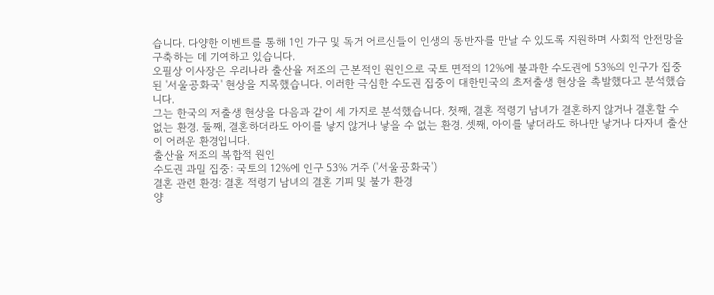습니다. 다양한 이벤트를 통해 1인 가구 및 독거 어르신들이 인생의 동반자를 만날 수 있도록 지원하며 사회적 안전망을 구축하는 데 기여하고 있습니다.
오필상 이사장은 우리나라 출산율 저조의 근본적인 원인으로 국토 면적의 12%에 불과한 수도권에 53%의 인구가 집중된 '서울공화국' 현상을 지목했습니다. 이러한 극심한 수도권 집중이 대한민국의 초저출생 현상을 촉발했다고 분석했습니다.
그는 한국의 저출생 현상을 다음과 같이 세 가지로 분석했습니다. 첫째, 결혼 적령기 남녀가 결혼하지 않거나 결혼할 수 없는 환경. 둘째, 결혼하더라도 아이를 낳지 않거나 낳을 수 없는 환경. 셋째, 아이를 낳더라도 하나만 낳거나 다자녀 출산이 어려운 환경입니다.
출산율 저조의 복합적 원인
수도권 과밀 집중: 국토의 12%에 인구 53% 거주 ('서울공화국')
결혼 관련 환경: 결혼 적령기 남녀의 결혼 기피 및 불가 환경
양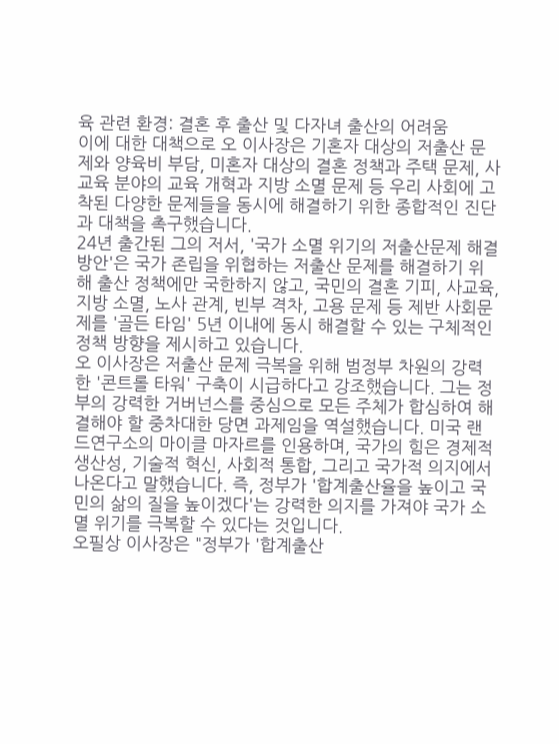육 관련 환경: 결혼 후 출산 및 다자녀 출산의 어려움
이에 대한 대책으로 오 이사장은 기혼자 대상의 저출산 문제와 양육비 부담, 미혼자 대상의 결혼 정책과 주택 문제, 사교육 분야의 교육 개혁과 지방 소멸 문제 등 우리 사회에 고착된 다양한 문제들을 동시에 해결하기 위한 종합적인 진단과 대책을 촉구했습니다.
24년 출간된 그의 저서, '국가 소멸 위기의 저출산문제 해결 방안'은 국가 존립을 위협하는 저출산 문제를 해결하기 위해 출산 정책에만 국한하지 않고, 국민의 결혼 기피, 사교육, 지방 소멸, 노사 관계, 빈부 격차, 고용 문제 등 제반 사회문제를 '골든 타임' 5년 이내에 동시 해결할 수 있는 구체적인 정책 방향을 제시하고 있습니다.
오 이사장은 저출산 문제 극복을 위해 범정부 차원의 강력한 '콘트롤 타워' 구축이 시급하다고 강조했습니다. 그는 정부의 강력한 거버넌스를 중심으로 모든 주체가 합심하여 해결해야 할 중차대한 당면 과제임을 역설했습니다. 미국 랜드연구소의 마이클 마자르를 인용하며, 국가의 힘은 경제적 생산성, 기술적 혁신, 사회적 통합, 그리고 국가적 의지에서 나온다고 말했습니다. 즉, 정부가 '합계출산율을 높이고 국민의 삶의 질을 높이겠다'는 강력한 의지를 가져야 국가 소멸 위기를 극복할 수 있다는 것입니다.
오필상 이사장은 "정부가 '합계출산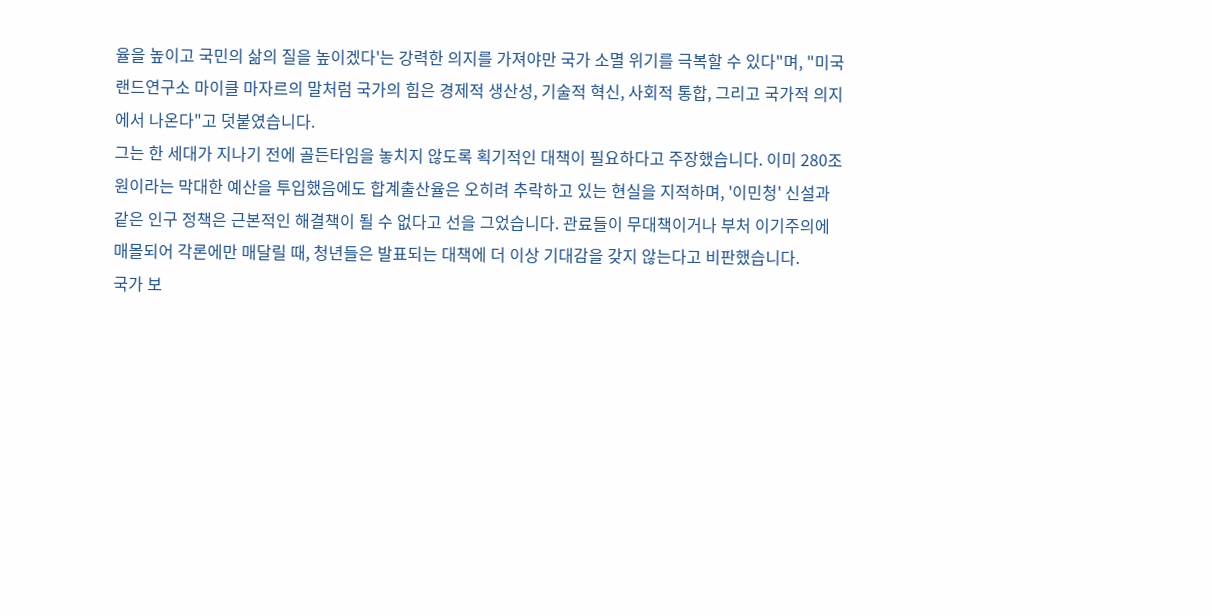율을 높이고 국민의 삶의 질을 높이겠다'는 강력한 의지를 가져야만 국가 소멸 위기를 극복할 수 있다"며, "미국 랜드연구소 마이클 마자르의 말처럼 국가의 힘은 경제적 생산성, 기술적 혁신, 사회적 통합, 그리고 국가적 의지에서 나온다"고 덧붙였습니다.
그는 한 세대가 지나기 전에 골든타임을 놓치지 않도록 획기적인 대책이 필요하다고 주장했습니다. 이미 280조 원이라는 막대한 예산을 투입했음에도 합계출산율은 오히려 추락하고 있는 현실을 지적하며, '이민청' 신설과 같은 인구 정책은 근본적인 해결책이 될 수 없다고 선을 그었습니다. 관료들이 무대책이거나 부처 이기주의에 매몰되어 각론에만 매달릴 때, 청년들은 발표되는 대책에 더 이상 기대감을 갖지 않는다고 비판했습니다.
국가 보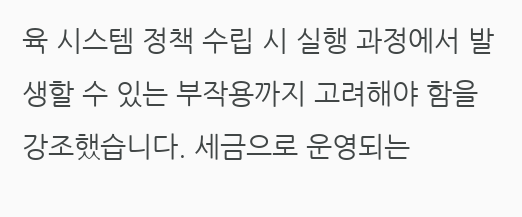육 시스템 정책 수립 시 실행 과정에서 발생할 수 있는 부작용까지 고려해야 함을 강조했습니다. 세금으로 운영되는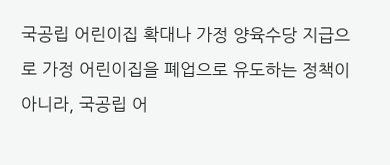국공립 어린이집 확대나 가정 양육수당 지급으로 가정 어린이집을 폐업으로 유도하는 정책이 아니라, 국공립 어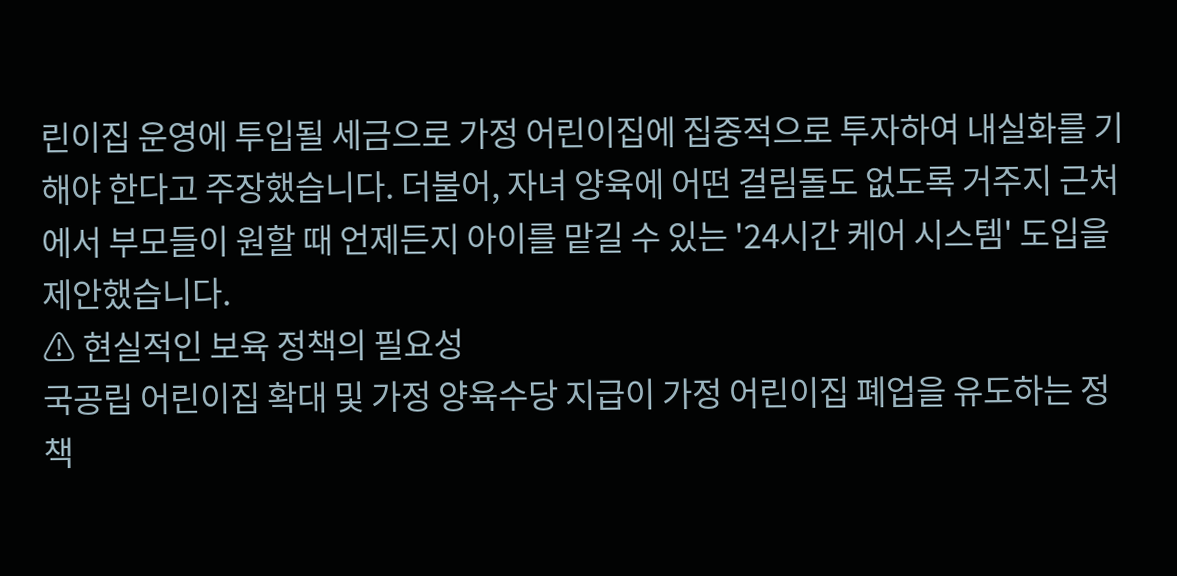린이집 운영에 투입될 세금으로 가정 어린이집에 집중적으로 투자하여 내실화를 기해야 한다고 주장했습니다. 더불어, 자녀 양육에 어떤 걸림돌도 없도록 거주지 근처에서 부모들이 원할 때 언제든지 아이를 맡길 수 있는 '24시간 케어 시스템' 도입을 제안했습니다.
⚠ 현실적인 보육 정책의 필요성
국공립 어린이집 확대 및 가정 양육수당 지급이 가정 어린이집 폐업을 유도하는 정책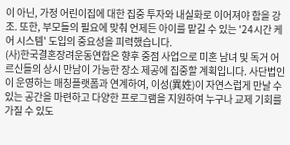이 아닌, 가정 어린이집에 대한 집중 투자와 내실화로 이어져야 함을 강조. 또한, 부모들의 필요에 맞춰 언제든 아이를 맡길 수 있는 '24시간 케어 시스템' 도입의 중요성을 피력했습니다.
(사)한국결혼장려운동연합은 향후 중점 사업으로 미혼 남녀 및 독거 어르신들의 상시 만남이 가능한 장소 제공에 집중할 계획입니다. 사단법인이 운영하는 매칭플랫폼과 연계하여, 이성(異姓)이 자연스럽게 만날 수 있는 공간을 마련하고 다양한 프로그램을 지원하여 누구나 교제 기회를 가질 수 있도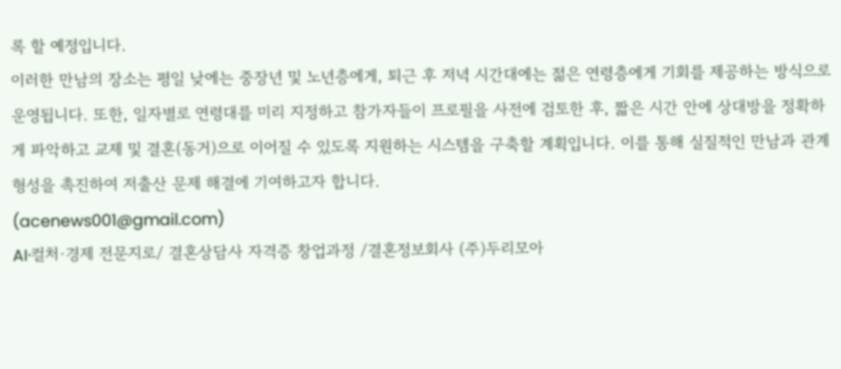록 할 예정입니다.
이러한 만남의 장소는 평일 낮에는 중장년 및 노년층에게, 퇴근 후 저녁 시간대에는 젊은 연령층에게 기회를 제공하는 방식으로 운영됩니다. 또한, 일자별로 연령대를 미리 지정하고 참가자들이 프로필을 사전에 검토한 후, 짧은 시간 안에 상대방을 정확하게 파악하고 교제 및 결혼(동거)으로 이어질 수 있도록 지원하는 시스템을 구축할 계획입니다. 이를 통해 실질적인 만남과 관계 형성을 촉진하여 저출산 문제 해결에 기여하고자 합니다.
(acenews001@gmail.com)
AI·컬처·경제 전문지로/ 결혼상담사 자격증 창업과정 /결혼정보회사 (주)두리모아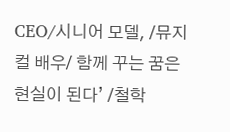CEO/시니어 모델, /뮤지컬 배우/ 함께 꾸는 꿈은 현실이 된다’ /철학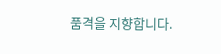품격을 지향합니다.